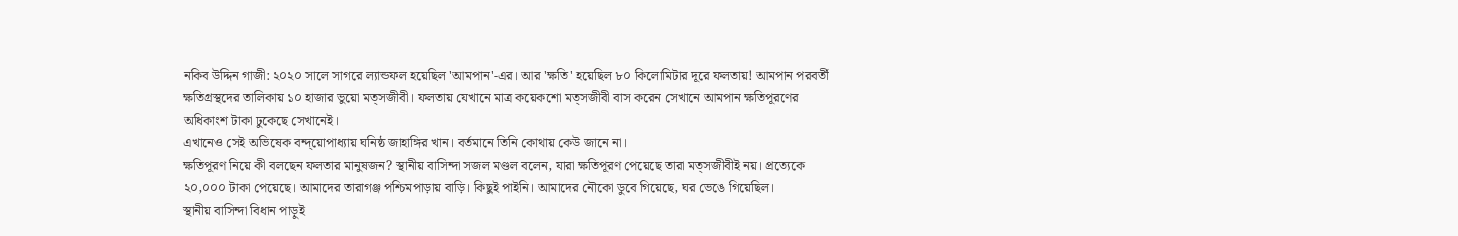নকিব উদ্দিন গাজী: ২০২০ সালে সাগরে ল্যান্ডফল হয়েছিল 'আমপান'-এর। আর 'ক্ষতি' হয়েছিল ৮০ কিলোমিটার দূরে ফলতায়! আমপান পরবর্তী ক্ষতিগ্রস্থদের তালিকায় ১০ হাজার ভুয়ো মত্সজীবী। ফলতায় যেখানে মাত্র কয়েকশো মত্সজীবী বাস করেন সেখানে আমপান ক্ষতিপূরণের অধিকাংশ টাকা ঢুকেছে সেখানেই।
এখানেও সেই অভিষেক বন্দ্য়োপাধ্যায় ঘনিষ্ঠ জাহাঙ্গির খান। বর্তমানে তিনি কোথায় কেউ জানে না।
ক্ষতিপূরণ নিয়ে কী বলছেন ফলতার মানুষজন? স্থানীয় বাসিন্দা সজল মণ্ডল বলেন, যারা ক্ষতিপূরণ পেয়েছে তারা মত্সজীবীই নয়। প্রত্যেকে ২০,০০০ টাকা পেয়েছে। আমাদের তারাগঞ্জ পশ্চিমপাড়ায় বাড়ি। কিছুই পাইনি। আমাদের নৌকো ডুবে গিয়েছে, ঘর ভেঙে গিয়েছিল।
স্থানীয় বাসিন্দা বিধান পাড়ুই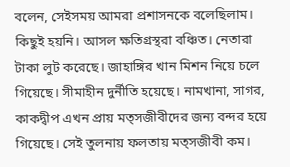বলেন, সেইসময় আমরা প্রশাসনকে বলেছিলাম। কিছুই হয়নি। আসল ক্ষতিগ্রস্থরা বঞ্চিত। নেতারা টাকা লুট করেছে। জাহাঙ্গির খান মিশন নিয়ে চলে গিয়েছে। সীমাহীন দুর্নীতি হয়েছে। নামখানা, সাগর, কাকদ্বীপ এখন প্রায় মত্সজীবীদের জন্য বন্দর হয়ে গিয়েছে। সেই তুলনায় ফলতায় মত্সজীবী কম।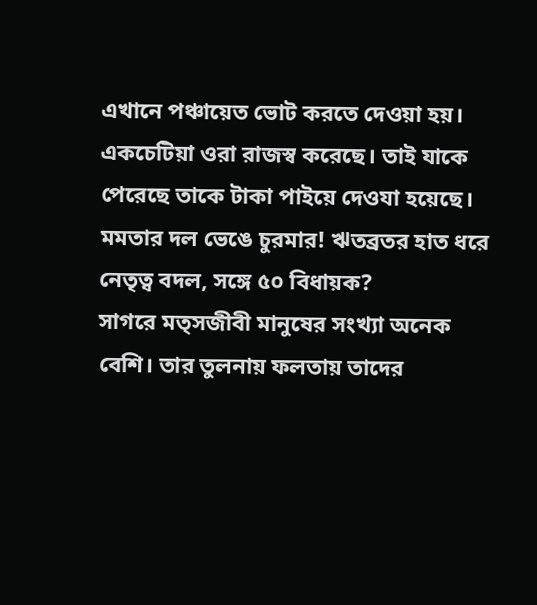এখানে পঞ্চায়েত ভোট করতে দেওয়া হয়। একচেটিয়া ওরা রাজস্ব করেছে। তাই যাকে পেরেছে তাকে টাকা পাইয়ে দেওযা হয়েছে।
মমতার দল ভেঙে চুরমার! ঋতব্রতর হাত ধরে নেতৃত্ব বদল, সঙ্গে ৫০ বিধায়ক?
সাগরে মত্সজীবী মানুষের সংখ্যা অনেক বেশি। তার তুলনায় ফলতায় তাদের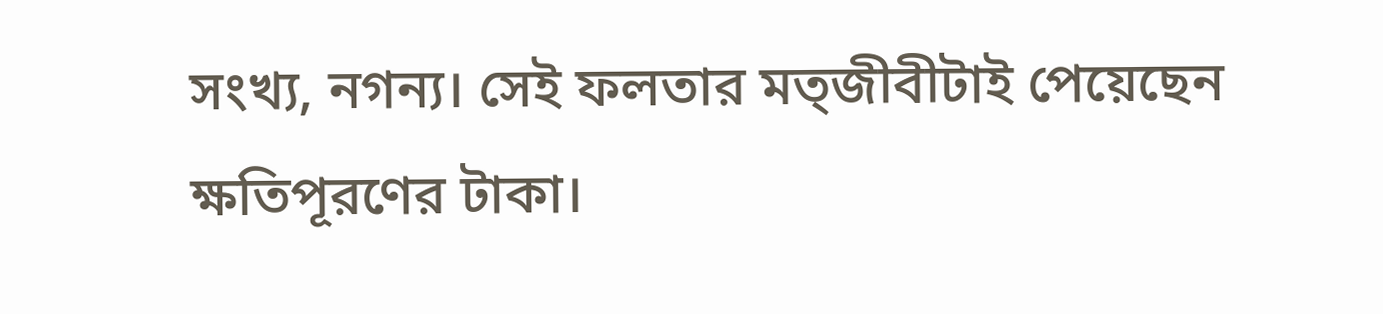সংখ্য, নগন্য। সেই ফলতার মত্জীবীটাই পেয়েছেন ক্ষতিপূরণের টাকা।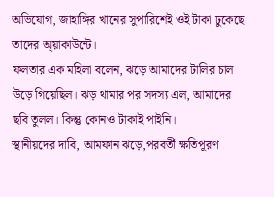অভিযোগ, জাহাঙ্গির খানের সুপারিশেই ওই টাকা ঢুকেছে তাদের অ্য়াকাউন্টে।
ফলতার এক মহিলা বলেন, ঝড়ে আমাদের টালির চাল উড়ে গিয়েছিল। ঝড় থামার পর সদস্য এল, আমাদের ছবি তুলল। কিন্তু কোনও টাকাই পাইনি।
স্থানীয়দের দাবি, আমফান ঝড়ে,পরবর্তী ক্ষতিপূরণ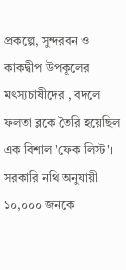প্রকল্পে, সুন্দরবন ও কাকদ্বীপ উপকূলের মৎস্যচাষীদের , বদলে ফলতা ব্লকে তৈরি হয়েছিল এক বিশাল 'ফেক লিস্ট'। সরকারি নথি অনুযায়ী ১০,০০০ জনকে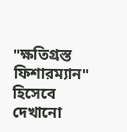"ক্ষতিগ্রস্ত ফিশারম্যান" হিসেবে দেখানো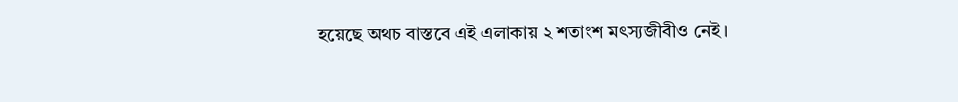হয়েছে অথচ বাস্তবে এই এলাকায় ২ শতাংশ মৎস্যজীবীও নেই।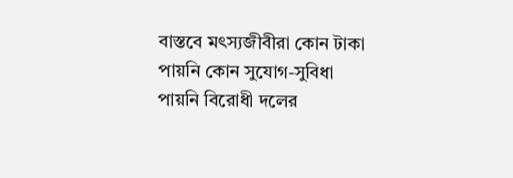বাস্তবে মৎস্যজীবীরা কোন টাকা পায়নি কোন সুযোগ-সুবিধা পায়নি বিরোধী দলের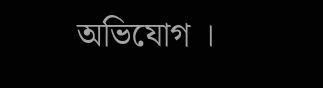অভিযোগ ।